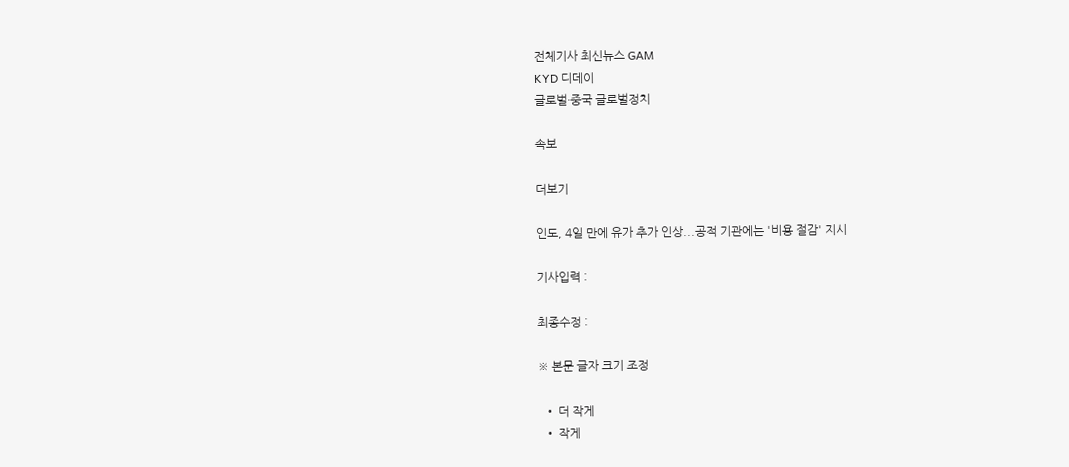전체기사 최신뉴스 GAM
KYD 디데이
글로벌·중국 글로벌정치

속보

더보기

인도, 4일 만에 유가 추가 인상...공적 기관에는 '비용 절감' 지시

기사입력 :

최종수정 :

※ 본문 글자 크기 조정

  • 더 작게
  • 작게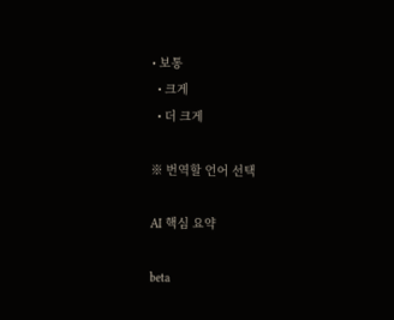• 보통
  • 크게
  • 더 크게

※ 번역할 언어 선택

AI 핵심 요약

beta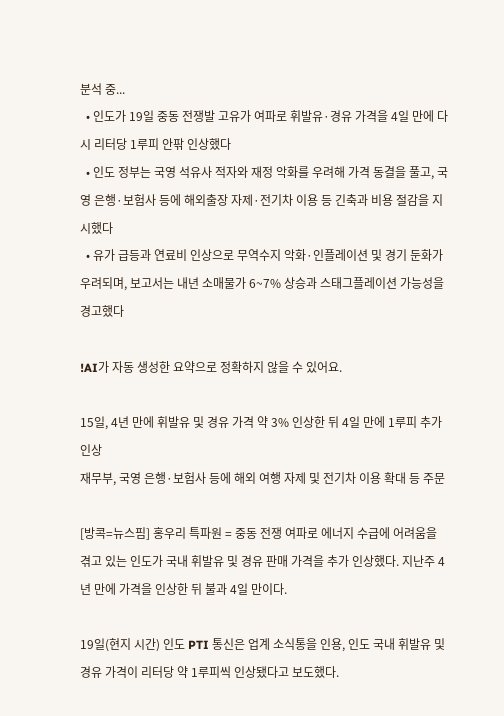분석 중...
  • 인도가 19일 중동 전쟁발 고유가 여파로 휘발유·경유 가격을 4일 만에 다시 리터당 1루피 안팎 인상했다
  • 인도 정부는 국영 석유사 적자와 재정 악화를 우려해 가격 동결을 풀고, 국영 은행·보험사 등에 해외출장 자제·전기차 이용 등 긴축과 비용 절감을 지시했다
  • 유가 급등과 연료비 인상으로 무역수지 악화·인플레이션 및 경기 둔화가 우려되며, 보고서는 내년 소매물가 6~7% 상승과 스태그플레이션 가능성을 경고했다

!AI가 자동 생성한 요약으로 정확하지 않을 수 있어요.

15일, 4년 만에 휘발유 및 경유 가격 약 3% 인상한 뒤 4일 만에 1루피 추가 인상
재무부, 국영 은행·보험사 등에 해외 여행 자제 및 전기차 이용 확대 등 주문

[방콕=뉴스핌] 홍우리 특파원 = 중동 전쟁 여파로 에너지 수급에 어려움을 겪고 있는 인도가 국내 휘발유 및 경유 판매 가격을 추가 인상했다. 지난주 4년 만에 가격을 인상한 뒤 불과 4일 만이다.

19일(현지 시간) 인도 PTI 통신은 업계 소식통을 인용, 인도 국내 휘발유 및 경유 가격이 리터당 약 1루피씩 인상됐다고 보도했다.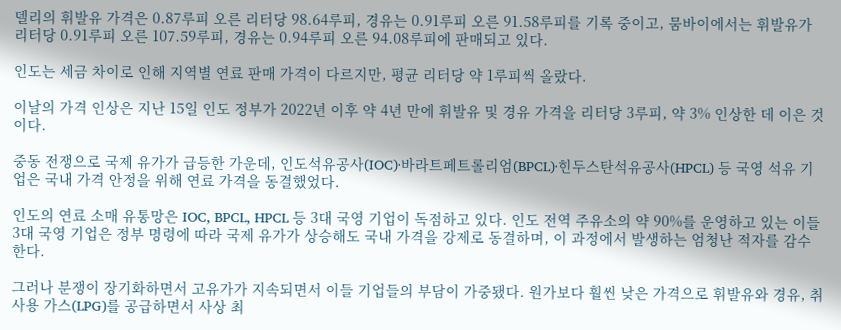델리의 휘발유 가격은 0.87루피 오른 리터당 98.64루피, 경유는 0.91루피 오른 91.58루피를 기록 중이고, 뭄바이에서는 휘발유가 리터당 0.91루피 오른 107.59루피, 경유는 0.94루피 오른 94.08루피에 판매되고 있다.

인도는 세금 차이로 인해 지역별 연료 판매 가격이 다르지만, 평균 리터당 약 1루피씩 올랐다.

이날의 가격 인상은 지난 15일 인도 정부가 2022년 이후 약 4년 만에 휘발유 및 경유 가격을 리터당 3루피, 약 3% 인상한 데 이은 것이다.

중동 전쟁으로 국제 유가가 급등한 가운데, 인도석유공사(IOC)·바라트페트롤리엄(BPCL)·힌두스탄석유공사(HPCL) 등 국영 석유 기업은 국내 가격 안정을 위해 연료 가격을 동결했었다.

인도의 연료 소매 유통망은 IOC, BPCL, HPCL 등 3대 국영 기업이 독점하고 있다. 인도 전역 주유소의 약 90%를 운영하고 있는 이들 3대 국영 기업은 정부 명령에 따라 국제 유가가 상승해도 국내 가격을 강제로 동결하며, 이 과정에서 발생하는 엄청난 적자를 감수한다.

그러나 분쟁이 장기화하면서 고유가가 지속되면서 이들 기업들의 부담이 가중됐다. 원가보다 훨씬 낮은 가격으로 휘발유와 경유, 취사용 가스(LPG)를 공급하면서 사상 최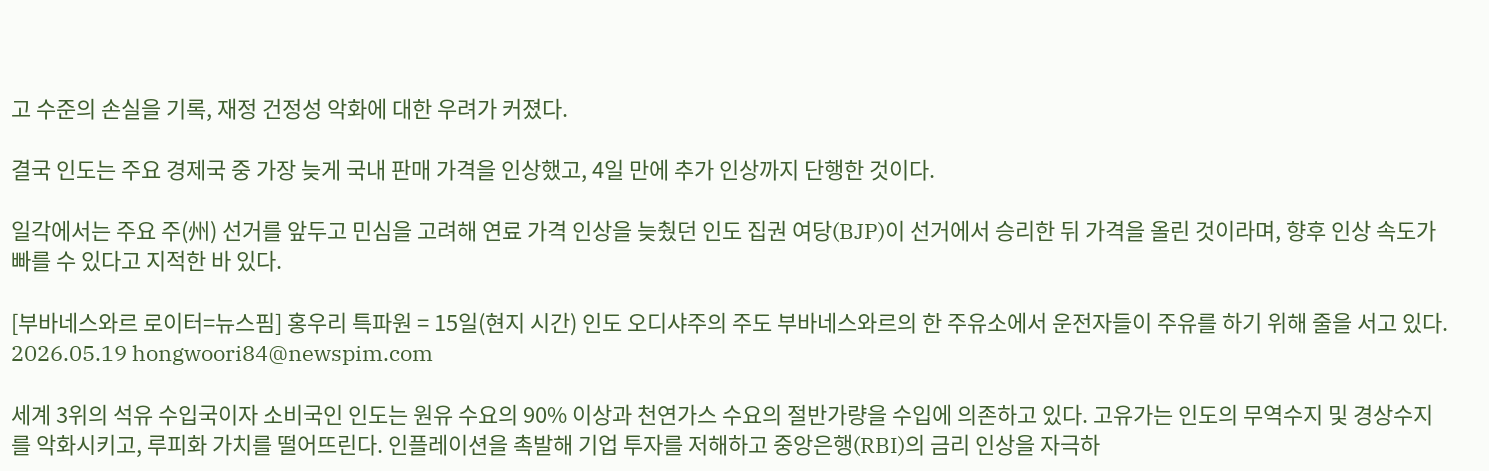고 수준의 손실을 기록, 재정 건정성 악화에 대한 우려가 커졌다.

결국 인도는 주요 경제국 중 가장 늦게 국내 판매 가격을 인상했고, 4일 만에 추가 인상까지 단행한 것이다.

일각에서는 주요 주(州) 선거를 앞두고 민심을 고려해 연료 가격 인상을 늦췄던 인도 집권 여당(BJP)이 선거에서 승리한 뒤 가격을 올린 것이라며, 향후 인상 속도가 빠를 수 있다고 지적한 바 있다.

[부바네스와르 로이터=뉴스핌] 홍우리 특파원 = 15일(현지 시간) 인도 오디샤주의 주도 부바네스와르의 한 주유소에서 운전자들이 주유를 하기 위해 줄을 서고 있다. 2026.05.19 hongwoori84@newspim.com

세계 3위의 석유 수입국이자 소비국인 인도는 원유 수요의 90% 이상과 천연가스 수요의 절반가량을 수입에 의존하고 있다. 고유가는 인도의 무역수지 및 경상수지를 악화시키고, 루피화 가치를 떨어뜨린다. 인플레이션을 촉발해 기업 투자를 저해하고 중앙은행(RBI)의 금리 인상을 자극하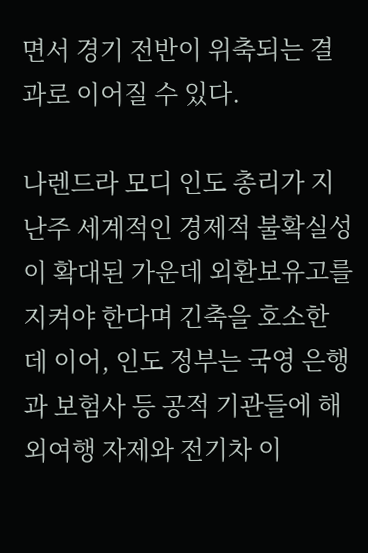면서 경기 전반이 위축되는 결과로 이어질 수 있다.

나렌드라 모디 인도 총리가 지난주 세계적인 경제적 불확실성이 확대된 가운데 외환보유고를 지켜야 한다며 긴축을 호소한 데 이어, 인도 정부는 국영 은행과 보험사 등 공적 기관들에 해외여행 자제와 전기차 이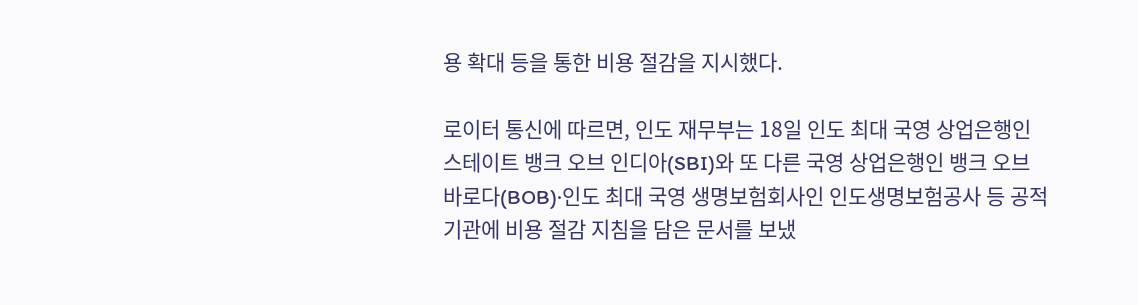용 확대 등을 통한 비용 절감을 지시했다.

로이터 통신에 따르면, 인도 재무부는 18일 인도 최대 국영 상업은행인 스테이트 뱅크 오브 인디아(SBI)와 또 다른 국영 상업은행인 뱅크 오브 바로다(BOB)·인도 최대 국영 생명보험회사인 인도생명보험공사 등 공적 기관에 비용 절감 지침을 담은 문서를 보냈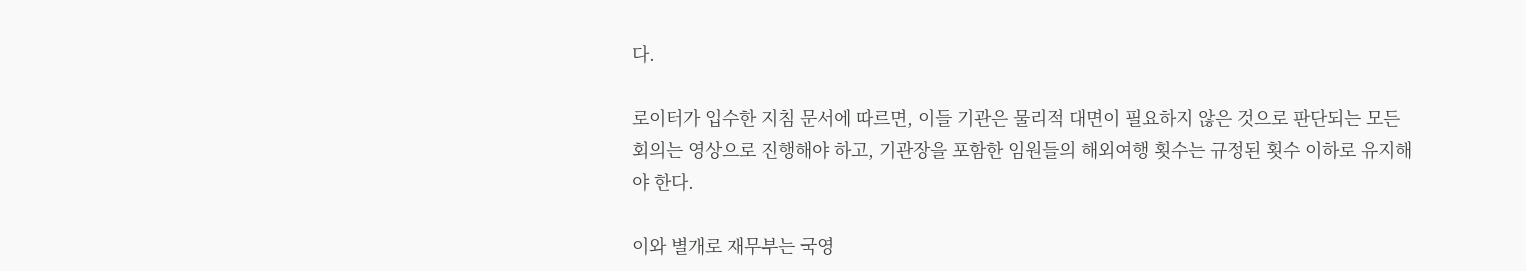다.

로이터가 입수한 지침 문서에 따르면, 이들 기관은 물리적 대면이 필요하지 않은 것으로 판단되는 모든 회의는 영상으로 진행해야 하고, 기관장을 포함한 임원들의 해외여행 횟수는 규정된 횟수 이하로 유지해야 한다.

이와 별개로 재무부는 국영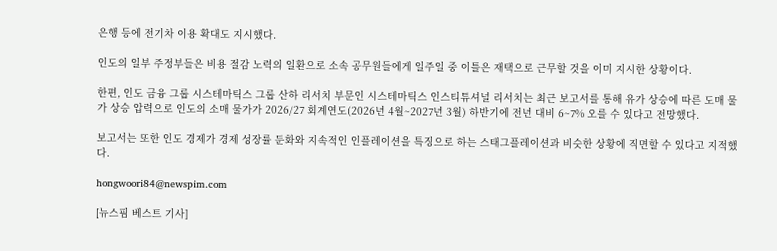은행 등에 전기차 이용 확대도 지시했다.

인도의 일부 주정부들은 비용 절감 노력의 일환으로 소속 공무원들에게 일주일 중 이틀은 재택으로 근무할 것을 이미 지시한 상황이다.

한편, 인도 금융 그룹 시스테마틱스 그룹 산하 리서치 부문인 시스테마틱스 인스티튜셔널 리서치는 최근 보고서를 통해 유가 상승에 따른 도매 물가 상승 압력으로 인도의 소매 물가가 2026/27 회계연도(2026년 4월~2027년 3월) 하반기에 전년 대비 6~7% 오를 수 있다고 전망했다.

보고서는 또한 인도 경제가 경제 성장률 둔화와 지속적인 인플레이션을 특징으로 하는 스태그플레이션과 비슷한 상황에 직면할 수 있다고 지적했다.

hongwoori84@newspim.com

[뉴스핌 베스트 기사]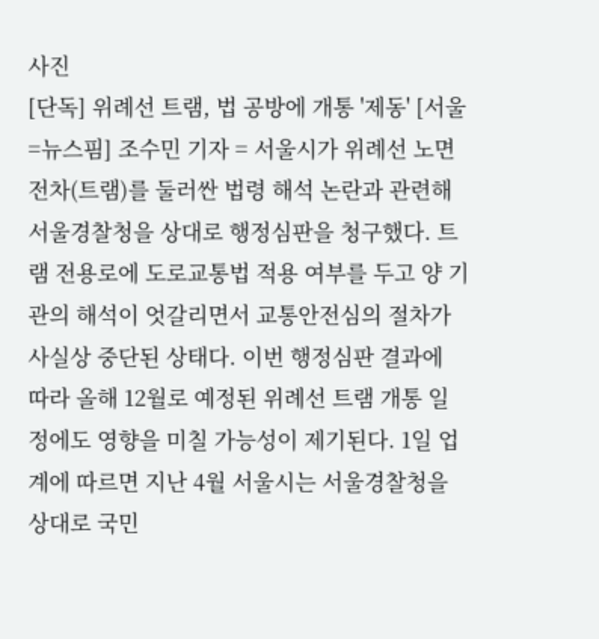사진
[단독] 위례선 트램, 법 공방에 개통 '제동' [서울=뉴스핌] 조수민 기자 = 서울시가 위례선 노면전차(트램)를 둘러싼 법령 해석 논란과 관련해 서울경찰청을 상대로 행정심판을 청구했다. 트램 전용로에 도로교통법 적용 여부를 두고 양 기관의 해석이 엇갈리면서 교통안전심의 절차가 사실상 중단된 상태다. 이번 행정심판 결과에 따라 올해 12월로 예정된 위례선 트램 개통 일정에도 영향을 미칠 가능성이 제기된다. 1일 업계에 따르면 지난 4월 서울시는 서울경찰청을 상대로 국민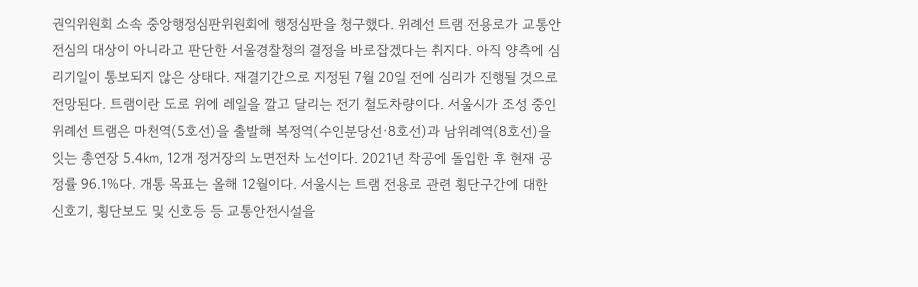권익위원회 소속 중앙행정심판위원회에 행정심판을 청구했다. 위례선 트램 전용로가 교통안전심의 대상이 아니라고 판단한 서울경찰청의 결정을 바로잡겠다는 취지다. 아직 양측에 심리기일이 통보되지 않은 상태다. 재결기간으로 지정된 7월 20일 전에 심리가 진행될 것으로 전망된다. 트램이란 도로 위에 레일을 깔고 달리는 전기 철도차량이다. 서울시가 조성 중인 위례선 트램은 마천역(5호선)을 출발해 복정역(수인분당선·8호선)과 남위례역(8호선)을 잇는 총연장 5.4㎞, 12개 정거장의 노면전차 노선이다. 2021년 착공에 돌입한 후 현재 공정률 96.1%다. 개통 목표는 올해 12월이다. 서울시는 트램 전용로 관련 횡단구간에 대한 신호기, 횡단보도 및 신호등 등 교통안전시설을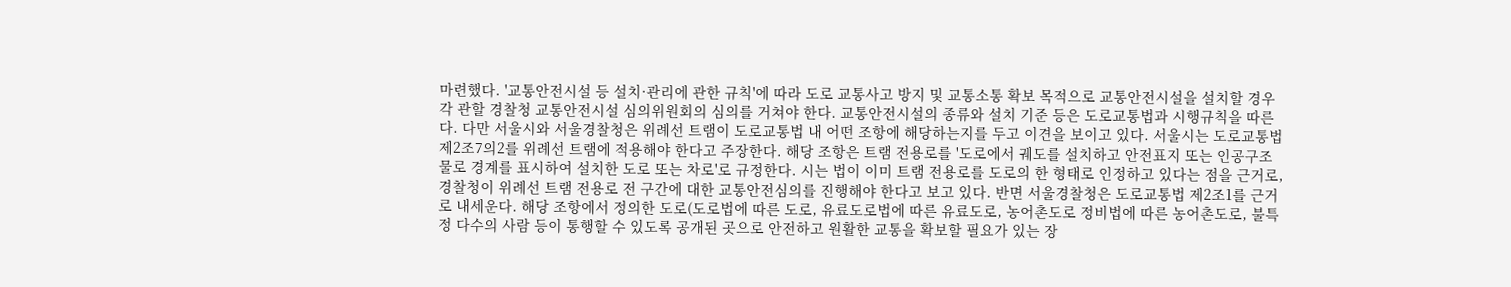마련했다. '교통안전시설 등 설치·관리에 관한 규칙'에 따라 도로 교통사고 방지 및 교통소통 확보 목적으로 교통안전시설을 설치할 경우 각 관할 경찰청 교통안전시설 심의위원회의 심의를 거쳐야 한다. 교통안전시설의 종류와 설치 기준 등은 도로교통법과 시행규칙을 따른다. 다만 서울시와 서울경찰청은 위례선 트램이 도로교통법 내 어떤 조항에 해당하는지를 두고 이견을 보이고 있다. 서울시는 도로교통법 제2조7의2를 위례선 트램에 적용해야 한다고 주장한다. 해당 조항은 트램 전용로를 '도로에서 궤도를 설치하고 안전표지 또는 인공구조물로 경계를 표시하여 설치한 도로 또는 차로'로 규정한다. 시는 법이 이미 트램 전용로를 도로의 한 형태로 인정하고 있다는 점을 근거로, 경찰청이 위례선 트램 전용로 전 구간에 대한 교통안전심의를 진행해야 한다고 보고 있다. 반면 서울경찰청은 도로교통법 제2조1를 근거로 내세운다. 해당 조항에서 정의한 도로(도로법에 따른 도로, 유료도로법에 따른 유료도로, 농어촌도로 정비법에 따른 농어촌도로, 불특정 다수의 사람 등이 통행할 수 있도록 공개된 곳으로 안전하고 원활한 교통을 확보할 필요가 있는 장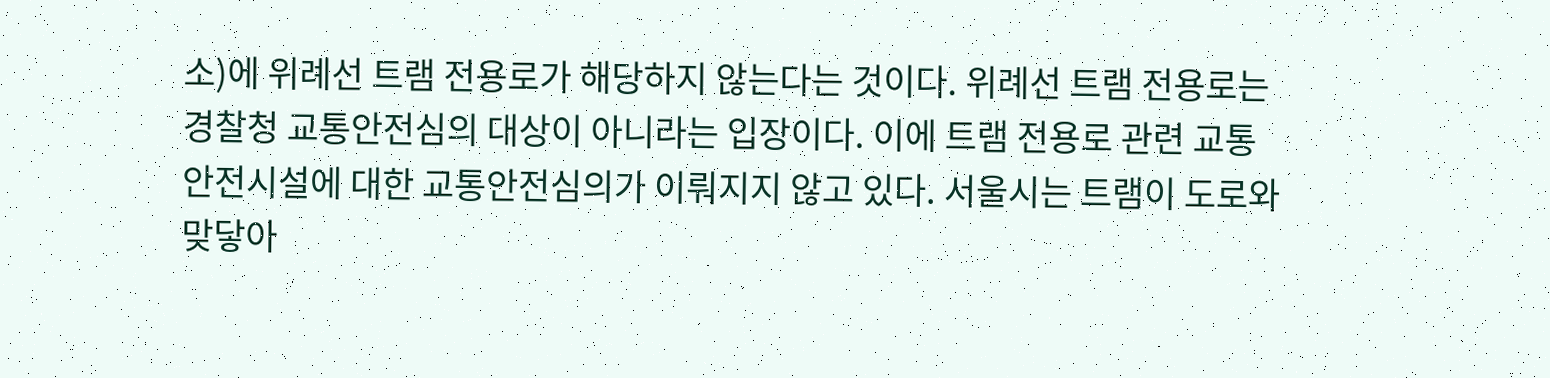소)에 위례선 트램 전용로가 해당하지 않는다는 것이다. 위례선 트램 전용로는 경찰청 교통안전심의 대상이 아니라는 입장이다. 이에 트램 전용로 관련 교통안전시설에 대한 교통안전심의가 이뤄지지 않고 있다. 서울시는 트램이 도로와 맞닿아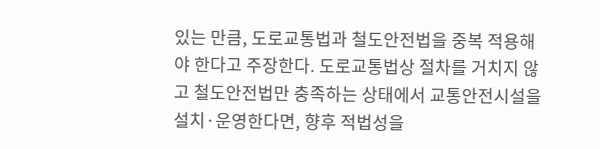있는 만큼, 도로교통법과 철도안전법을 중복 적용해야 한다고 주장한다. 도로교통법상 절차를 거치지 않고 철도안전법만 충족하는 상태에서 교통안전시설을 설치·운영한다면, 향후 적법성을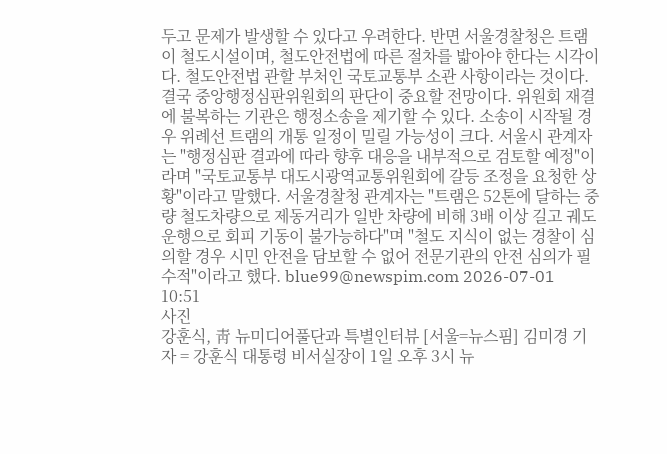두고 문제가 발생할 수 있다고 우려한다. 반면 서울경찰청은 트램이 철도시설이며, 철도안전법에 따른 절차를 밟아야 한다는 시각이다. 철도안전법 관할 부처인 국토교통부 소관 사항이라는 것이다. 결국 중앙행정심판위원회의 판단이 중요할 전망이다. 위원회 재결에 불복하는 기관은 행정소송을 제기할 수 있다. 소송이 시작될 경우 위례선 트램의 개통 일정이 밀릴 가능성이 크다. 서울시 관계자는 "행정심판 결과에 따라 향후 대응을 내부적으로 검토할 예정"이라며 "국토교통부 대도시광역교통위원회에 갈등 조정을 요청한 상황"이라고 말했다. 서울경찰청 관계자는 "트램은 52톤에 달하는 중량 철도차량으로 제동거리가 일반 차량에 비해 3배 이상 길고 궤도 운행으로 회피 기동이 불가능하다"며 "철도 지식이 없는 경찰이 심의할 경우 시민 안전을 담보할 수 없어 전문기관의 안전 심의가 필수적"이라고 했다. blue99@newspim.com 2026-07-01 10:51
사진
강훈식, 靑 뉴미디어풀단과 특별인터뷰 [서울=뉴스핌] 김미경 기자 = 강훈식 대통령 비서실장이 1일 오후 3시 뉴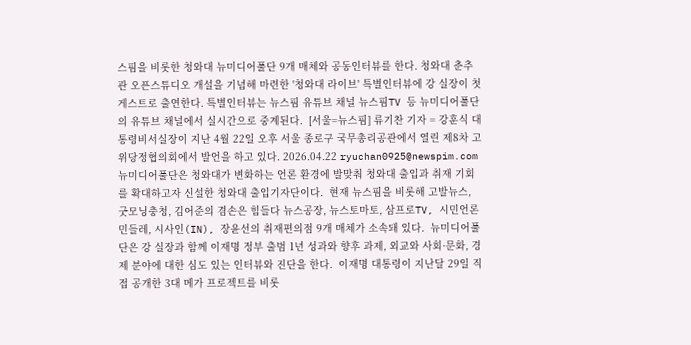스핌을 비롯한 청와대 뉴미디어풀단 9개 매체와 공동인터뷰를 한다. 청와대 춘추관 오픈스튜디오 개설을 기념해 마련한 '청와대 라이브' 특별인터뷰에 강 실장이 첫 게스트로 출연한다. 특별인터뷰는 뉴스핌 유튜브 채널 뉴스핌TV 등 뉴미디어풀단의 유튜브 채널에서 실시간으로 중계된다.  [서울=뉴스핌] 류기찬 기자 = 강훈식 대통령비서실장이 지난 4월 22일 오후 서울 종로구 국무총리공관에서 열린 제8차 고위당정협의회에서 발언을 하고 있다. 2026.04.22 ryuchan0925@newspim.com 뉴미디어풀단은 청와대가 변화하는 언론 환경에 발맞춰 청와대 출입과 취재 기회를 확대하고자 신설한 청와대 출입기자단이다.  현재 뉴스핌을 비롯해 고발뉴스, 굿모닝충청, 김어준의 겸손은 힘들다 뉴스공장, 뉴스토마토, 삼프로TV, 시민언론 민들레, 시사인(IN), 장윤선의 취재편의점 9개 매체가 소속돼 있다.  뉴미디어풀단은 강 실장과 함께 이재명 정부 출범 1년 성과와 향후 과제, 외교와 사회·문화, 경제 분야에 대한 심도 있는 인터뷰와 진단을 한다.  이재명 대통령이 지난달 29일 직접 공개한 3대 메가 프로젝트를 비롯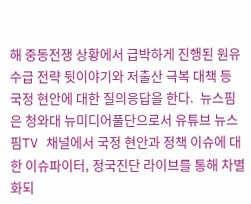해 중동전쟁 상황에서 급박하게 진행된 원유 수급 전략 뒷이야기와 저출산 극복 대책 등 국정 현안에 대한 질의응답을 한다.  뉴스핌은 청와대 뉴미디어풀단으로서 유튜브 뉴스핌TV 채널에서 국정 현안과 정책 이슈에 대한 이슈파이터, 정국진단 라이브를 통해 차별화되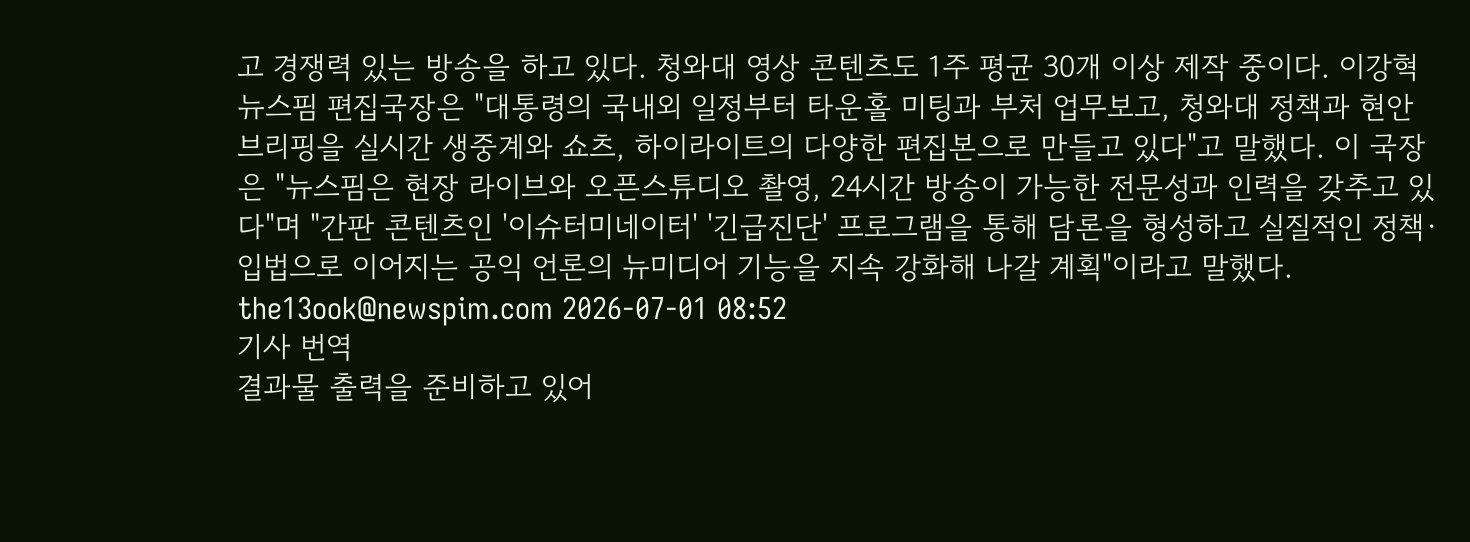고 경쟁력 있는 방송을 하고 있다. 청와대 영상 콘텐츠도 1주 평균 30개 이상 제작 중이다. 이강혁 뉴스핌 편집국장은 "대통령의 국내외 일정부터 타운홀 미팅과 부처 업무보고, 청와대 정책과 현안 브리핑을 실시간 생중계와 쇼츠, 하이라이트의 다양한 편집본으로 만들고 있다"고 말했다. 이 국장은 "뉴스핌은 현장 라이브와 오픈스튜디오 촬영, 24시간 방송이 가능한 전문성과 인력을 갖추고 있다"며 "간판 콘텐츠인 '이슈터미네이터' '긴급진단' 프로그램을 통해 담론을 형성하고 실질적인 정책·입법으로 이어지는 공익 언론의 뉴미디어 기능을 지속 강화해 나갈 계획"이라고 말했다. the13ook@newspim.com 2026-07-01 08:52
기사 번역
결과물 출력을 준비하고 있어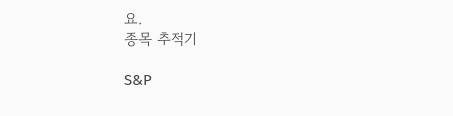요.
종목 추적기

S&P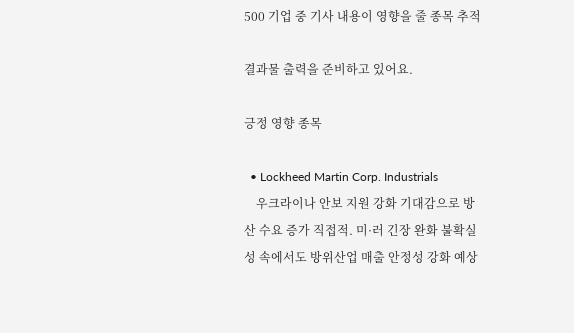500 기업 중 기사 내용이 영향을 줄 종목 추적

결과물 출력을 준비하고 있어요.

긍정 영향 종목

  • Lockheed Martin Corp. Industrials
    우크라이나 안보 지원 강화 기대감으로 방산 수요 증가 직접적. 미·러 긴장 완화 불확실성 속에서도 방위산업 매출 안정성 강화 예상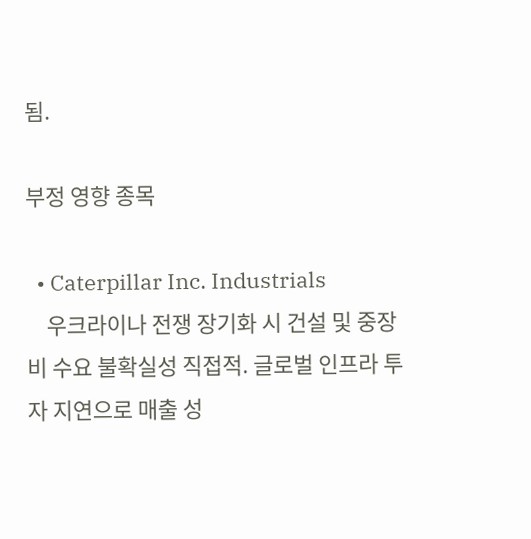됨.

부정 영향 종목

  • Caterpillar Inc. Industrials
    우크라이나 전쟁 장기화 시 건설 및 중장비 수요 불확실성 직접적. 글로벌 인프라 투자 지연으로 매출 성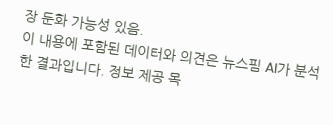장 둔화 가능성 있음.
이 내용에 포함된 데이터와 의견은 뉴스핌 AI가 분석한 결과입니다. 정보 제공 목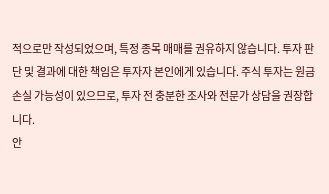적으로만 작성되었으며, 특정 종목 매매를 권유하지 않습니다. 투자 판단 및 결과에 대한 책임은 투자자 본인에게 있습니다. 주식 투자는 원금 손실 가능성이 있으므로, 투자 전 충분한 조사와 전문가 상담을 권장합니다.
안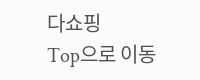다쇼핑
Top으로 이동